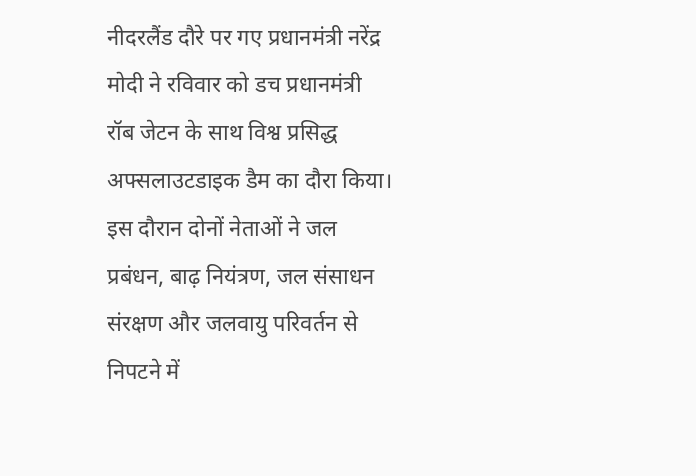नीदरलैंड दौरे पर गए प्रधानमंत्री नरेंद्र मोदी ने रविवार को डच प्रधानमंत्री रॉब जेटन के साथ विश्व प्रसिद्ध अफ्सलाउटडाइक डैम का दौरा किया। इस दौरान दोनों नेताओं ने जल प्रबंधन, बाढ़ नियंत्रण, जल संसाधन संरक्षण और जलवायु परिवर्तन से निपटने में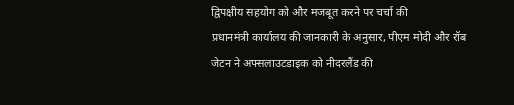द्विपक्षीय सहयोग को और मजबूत करने पर चर्चा की
प्रधानमंत्री कार्यालय की जानकारी के अनुसार, पीएम मोदी और रॉब जेटन ने अफ्सलाउटडाइक को नीदरलैंड की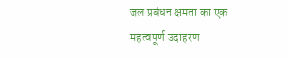जल प्रबंधन क्षमता का एक महत्वपूर्ण उदाहरण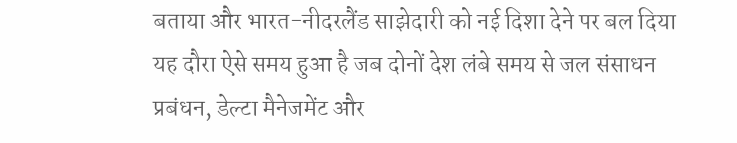बताया और भारत-नीदरलैंड साझेदारी को नई दिशा देने पर बल दिया
यह दौरा ऐसे समय हुआ है जब दोनों देश लंबे समय से जल संसाधन प्रबंधन, डेल्टा मैनेजमेंट और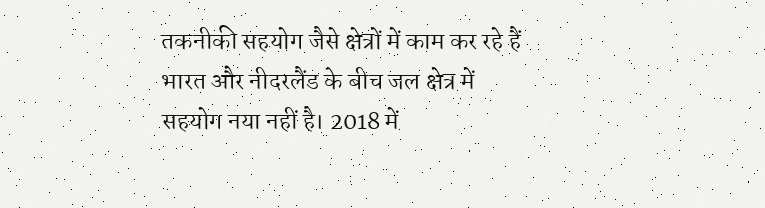तकनीकी सहयोग जैसे क्षेत्रों में काम कर रहे हैं
भारत और नीदरलैंड के बीच जल क्षेत्र में सहयोग नया नहीं है। 2018 में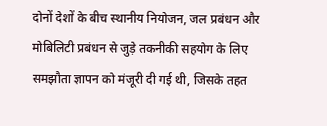दोनों देशों के बीच स्थानीय नियोजन, जल प्रबंधन और मोबिलिटी प्रबंधन से जुड़े तकनीकी सहयोग के लिए समझौता ज्ञापन को मंजूरी दी गई थी, जिसके तहत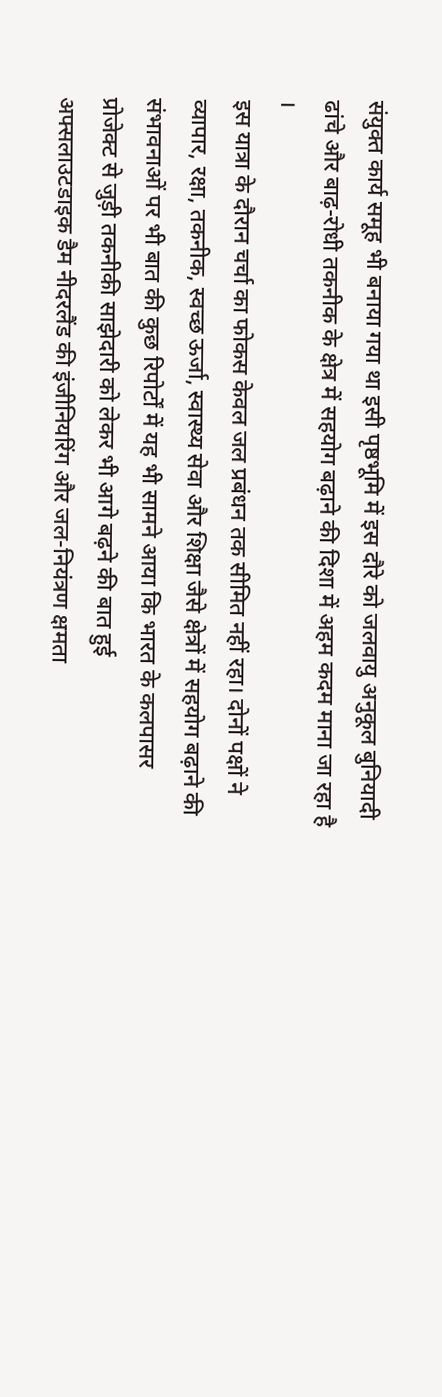संयुक्त कार्य समूह भी बनाया गया था इसी पृष्ठभूमि में इस दौरे को जलवायु अनुकूल बुनियादी ढांचे और बाढ़-रोधी तकनीक के क्षेत्र में सहयोग बढ़ाने की दिशा में अहम कदम माना जा रहा है ।
इस यात्रा के दौरान चर्चा का फोकस केवल जल प्रबंधन तक सीमित नहीं रहा। दोनों पक्षों ने व्यापार, रक्षा, तकनीक, स्वच्छ ऊर्जा, स्वास्थ्य सेवा और शिक्षा जैसे क्षेत्रों में सहयोग बढ़ाने की संभावनाओं पर भी बात की कुछ रिपोर्टों में यह भी सामने आया कि भारत के कलपासर प्रोजेक्ट से जुड़ी तकनीकी साझेदारी को लेकर भी आगे बढ़ने की बात हुई
अफ्सलाउटडाइक डैम नीदरलैंड की इंजीनियरिंग और जल-नियंत्रण क्षमता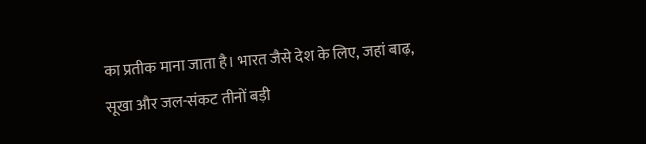का प्रतीक माना जाता है। भारत जैसे देश के लिए, जहां बाढ़, सूखा और जल-संकट तीनों बड़ी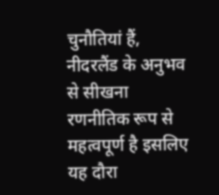चुनौतियां हैं, नीदरलैंड के अनुभव से सीखना रणनीतिक रूप से महत्वपूर्ण है इसलिए यह दौरा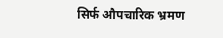सिर्फ औपचारिक भ्रमण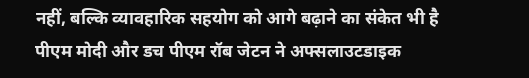नहीं, बल्कि व्यावहारिक सहयोग को आगे बढ़ाने का संकेत भी है
पीएम मोदी और डच पीएम रॉब जेटन ने अफ्सलाउटडाइक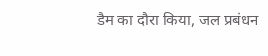डैम का दौरा किया, जल प्रबंधन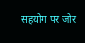सहयोग पर जोर